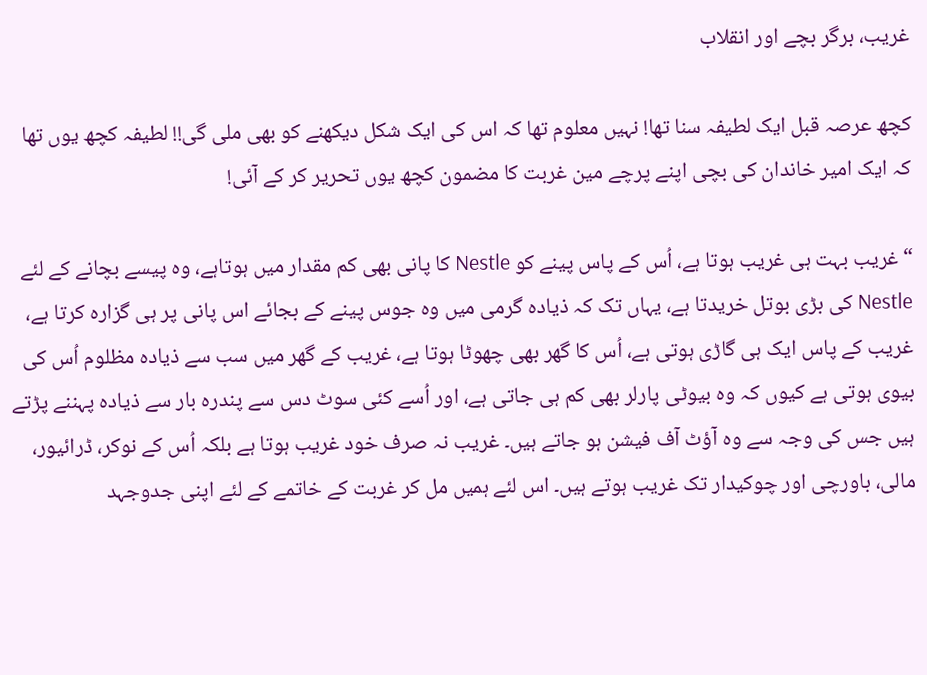غریب، برگر بچے اور انقلاب

کچھ عرصہ قبل ایک لطیفہ سنا تھا! نہیں معلوم تھا کہ اس کی ایک شکل دیکھنے کو بھی ملی گی!! لطیفہ کچھ یوں تھا کہ ایک امیر خاندان کی بچی اپنے پرچے مین غربت کا مضمون کچھ یوں تحریر کر کے آئی!

“غریب بہت ہی غریب ہوتا ہے، اُس کے پاس پینے کو Nestle کا پانی بھی کم مقدار میں ہوتاہے، وہ پیسے بچانے کے لئے Nestle کی بڑی بوتل خریدتا ہے، یہاں تک کہ ذیادہ گرمی میں وہ جوس پینے کے بجائے اس پانی پر ہی گزارہ کرتا ہے، غریب کے پاس ایک ہی گاڑی ہوتی ہے، اُس کا گھر بھی چھوٹا ہوتا ہے، غریب کے گھر میں سب سے ذیادہ مظلوم اُس کی بیوی ہوتی ہے کیوں کہ وہ بیوٹی پارلر بھی کم ہی جاتی ہے، اور اُسے کئی سوٹ دس سے پندرہ بار سے ذیادہ پہننے پڑتے ہیں جس کی وجہ سے وہ آؤٹ آف فیشن ہو جاتے ہیں۔ غریب نہ صرف خود غریب ہوتا ہے بلکہ اُس کے نوکر، ڈرائیور، مالی، باورچی اور چوکیدار تک غریب ہوتے ہیں۔ اس لئے ہمیں مل کر غربت کے خاتمے کے لئے اپنی جدوجہد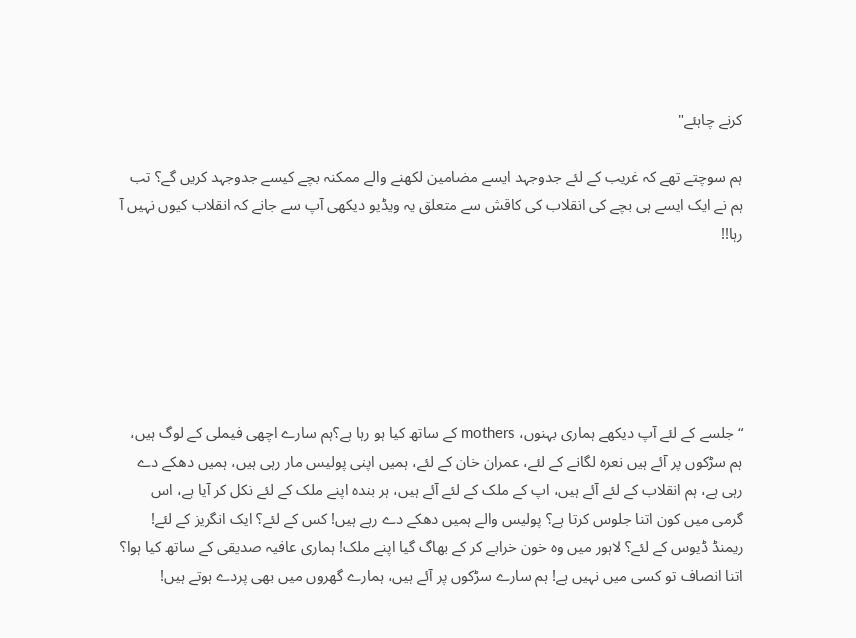کرنے چاہئے"

ہم سوچتے تھے کہ غریب کے لئے جدوجہد ایسے مضامین لکھنے والے ممکنہ بچے کیسے جدوجہد کریں گے؟ تب ہم نے ایک ایسے ہی بچے کی انقلاب کی کاقش سے متعلق یہ ویڈیو دیکھی آپ سے جانے کہ انقلاب کیوں نہیں آ رہا!!






“جلسے کے لئے آپ دیکھے ہماری بہنوں، mothers کے ساتھ کیا ہو رہا ہے؟ہم سارے اچھی فیملی کے لوگ ہیں، ہم سڑکوں پر آئے ہیں نعرہ لگانے کے لئے، عمران خان کے لئے، ہمیں اپنی پولیس مار رہی ہیں، ہمیں دھکے دے رہی ہے، ہم انقلاب کے لئے آئے ہیں، اپ کے ملک کے لئے آئے ہیں، ہر بندہ اپنے ملک کے لئے نکل کر آیا ہے، اس گرمی میں کون اتنا جلوس کرتا ہے؟ پولیس والے ہمیں دھکے دے رہے ہیں! کس کے لئے؟ ایک انگریز کے لئے! ریمنڈ ڈیوس کے لئے؟ لاہور میں وہ خون خرابے کر کے بھاگ گیا اپنے ملک! ہماری عافیہ صدیقی کے ساتھ کیا ہوا؟ اتنا انصاف تو کسی میں نہیں ہے! ہم سارے سڑکوں پر آئے ہیں، ہمارے گھروں میں بھی پردے ہوتے ہیں!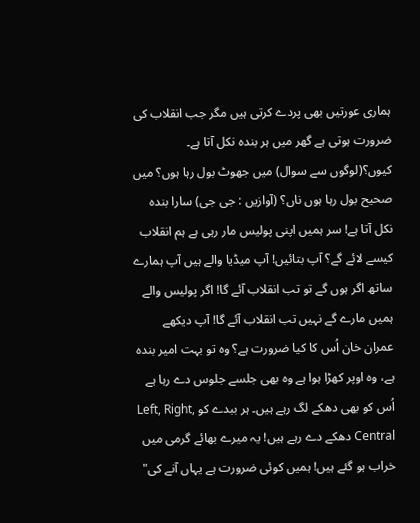ہماری عورتیں بھی پردے کرتی ہیں مگر جب انقلاب کی ضرورت ہوتی ہے گھر میں ہر بندہ نکل آتا ہے۔ کیوں؟(لوگوں سے سوال) میں جھوٹ بول رہا ہوں؟ میں صحیح بول رہا ہوں ناں؟ (آوازیں : جی جی) سارا بندہ نکل آتا ہے! سر ہمیں اپنی پولیس مار رہی ہے ہم انقلاب کیسے لائے گے؟ آپ بتائیں! آپ میڈیا والے ہیں آپ ہمارے ساتھ اگر ہوں گے تو تب انقلاب آئے گا! اگر پولیس والے ہمیں مارے گے نہیں تب انقلاب آئے گا! آپ دیکھے عمران خان اُس کا کیا ضرورت ہے؟ وہ تو بہت امیر بندہ ہے، وہ اوپر کھڑا ہوا ہے وہ بھی جلسے جلوس دے رہا ہے اُس کو بھی دھکے لگ رہے ہیں۔ ہر ببدے کو Left, Right, Central دھکے دے رہے ہیں! یہ میرے بھائے گرمی میں خراب ہو گئے ہیں! ہمیں کوئی ضرورت ہے یہاں آنے کی"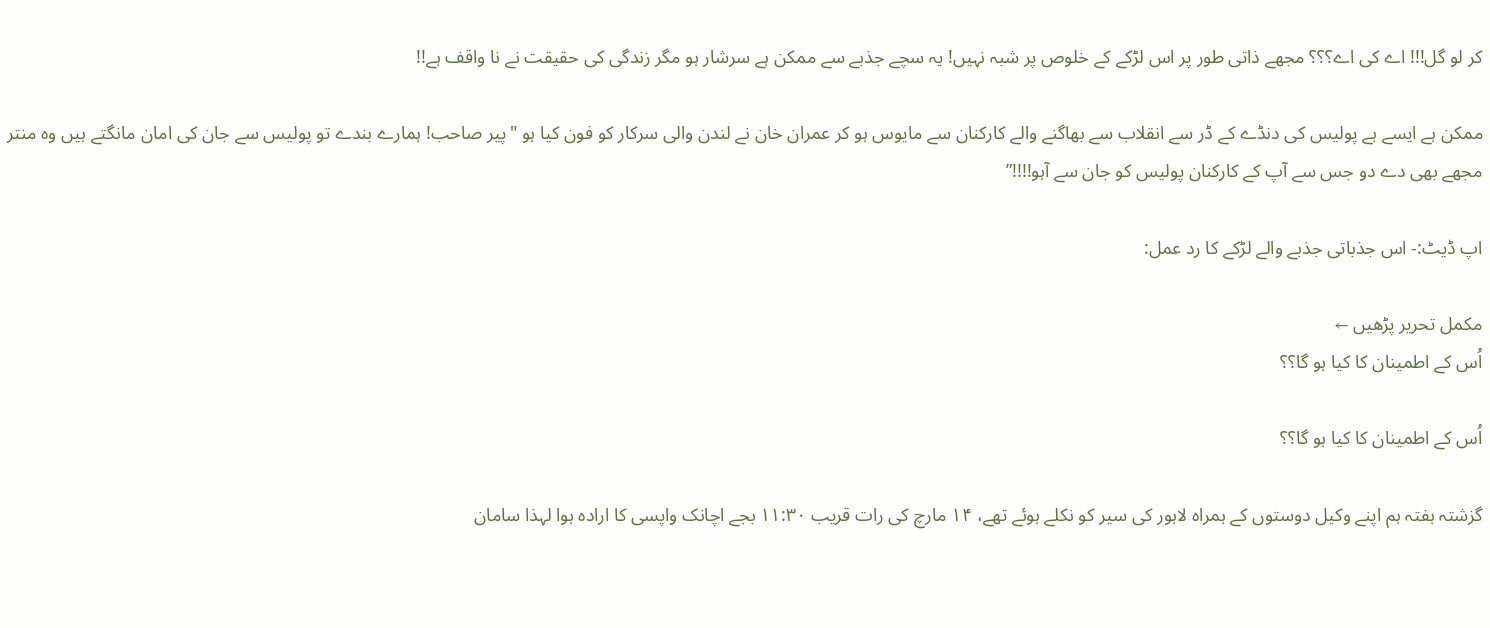کر لو گل!!! اے کی اے؟؟؟ مجھے ذاتی طور پر اس لڑکے کے خلوص پر شبہ نہیں! یہ سچے جذبے سے ممکن ہے سرشار ہو مگر زندگی کی حقیقت نے نا واقف ہے!!

ممکن ہے ایسے ہے پولیس کی دنڈے کے ڈر سے انقلاب سے بھاگنے والے کارکنان سے مایوس ہو کر عمران خان نے لندن والی سرکار کو فون کیا ہو "پیر صاحب! ہمارے بندے تو پولیس سے جان کی امان مانگتے ہیں وہ منتر مجھے بھی دے دو جس سے آپ کے کارکنان پولیس کو جان سے آہو!!!!”

اپ ڈیٹ:- اس جذباتی جذبے والے لڑکے کا رد عمل:

مکمل تحریر پڑھیں ←
اُس کے اطمینان کا کیا ہو گا؟؟

اُس کے اطمینان کا کیا ہو گا؟؟

گزشتہ ہفتہ ہم اپنے وکیل دوستوں کے ہمراہ لاہور کی سیر کو نکلے ہوئے تھے، ۱۴ مارچ کی رات قریب ۱۱:۳۰ بجے اچانک واپسی کا ارادہ ہوا لہذا سامان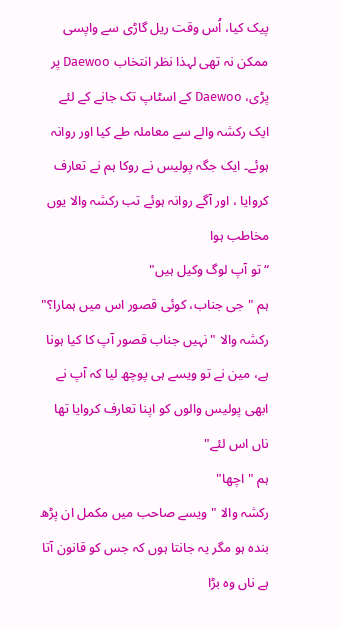پیک کیا، اُس وقت ریل گاڑی سے واپسی ممکن نہ تھی لہذا نظر انتخاب Daewoo پر پڑی، Daewoo کے اسٹاپ تک جانے کے لئے ایک رکشہ والے سے معاملہ طے کیا اور روانہ ہوئے۔ ایک جگہ پولیس نے روکا ہم نے تعارف کروایا ، اور آگے روانہ ہوئے تب رکشہ والا یوں مخاطب ہوا
“تو آپ لوگ وکیل ہیں"
ہم "جی جناب، کوئی قصور اس میں ہمارا؟"
رکشہ والا "نہیں جناب قصور آپ کا کیا ہونا ہے، مین نے تو ویسے ہی پوچھ لیا کہ آپ نے ابھی پولیس والوں کو اپنا تعارف کروایا تھا ناں اس لئے"
ہم "اچھا"
رکشہ والا "ویسے صاحب میں مکمل ان پڑھ بندہ ہو مگر یہ جانتا ہوں کہ جس کو قانون آتا ہے ناں وہ بڑا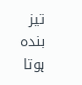تیز بندہ ہوتا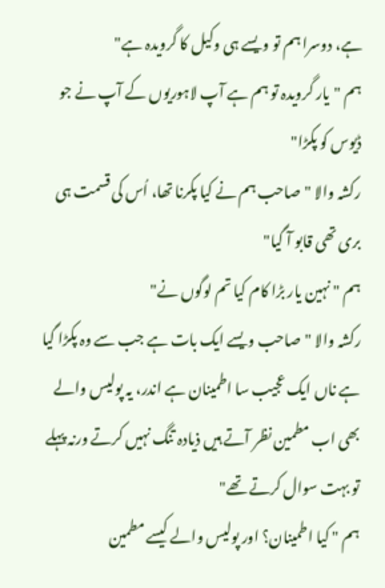ہے، دوسرا ہم تو ویسے ہی وکیل کا گرویدہ ہے"
ہم "یار گرویدہ تو ہم ہے آپ لاہوریوں کے آپ نے جو ڈیوس کو پکڑا"
رکشہ والا "صاحب ہم نے کیا پکرنا تھا، اُس کی قسمت ہی بری تھی قابو آ گیا"
ہم " نہین یار بڑا کام کیا تم لوگوں نے"
رکشہ والا "صاحب ویسے ایک بات ہے جب سے وہ پکڑا گیا ہے ناں ایک عجیب سا اطمینان ہے اندر، یہ پولیس والے بھی اب مطمین نظر آتے ہیں ذیادہ تنگ نہیں کرتے ورنہ پہلے تو بہت سوال کرتے تھے"
ہم " کیا اطمینان؟ اور پولیس والے کیسے مطمین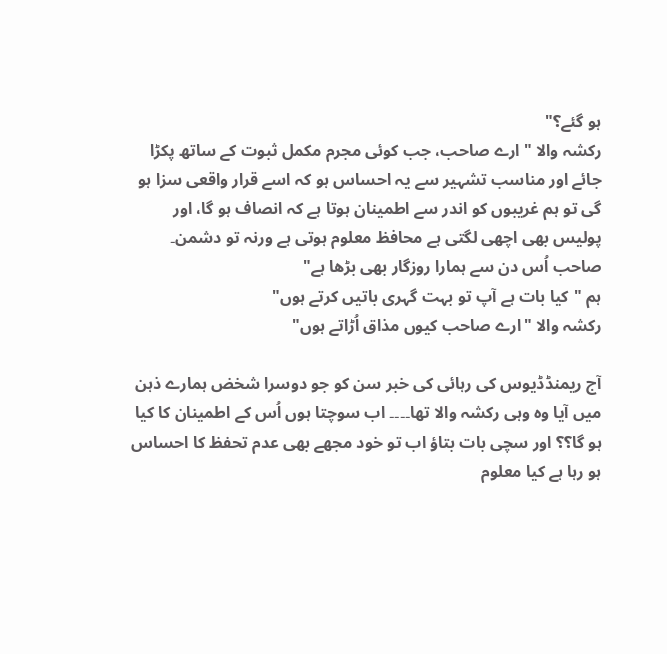ہو گئے؟"
رکشہ والا " ارے صاحب، جب کوئی مجرم مکمل ثبوت کے ساتھ پکڑا جائے اور مناسب تشہیر سے یہ احساس ہو کہ اسے قرار واقعی سزا ہو گی تو ہم غریبوں کو اندر سے اطمینان ہوتا ہے کہ انصاف ہو گا، اور پولیس بھی اچھی لگتی ہے محافظ معلوم ہوتی ہے ورنہ تو دشمن۔ صاحب اُس دن سے ہمارا روزگار بھی بڑھا ہے"
ہم "کیا بات ہے آپ تو بہت گہری باتیں کرتے ہوں"
رکشہ والا "ارے صاحب کیوں مذاق اُڑاتے ہوں"

آج ریمنڈڈیوس کی رہائی کی خبر سن کو جو دوسرا شخض ہمارے ذہن میں آیا وہ وہی رکشہ والا تھا۔۔۔۔ اب سوچتا ہوں اُس کے اطمینان کا کیا ہو گا؟؟ اور سچی بات بتاؤ اب تو خود مجھے بھی عدم تحفظ کا احساس ہو رہا ہے کیا معلوم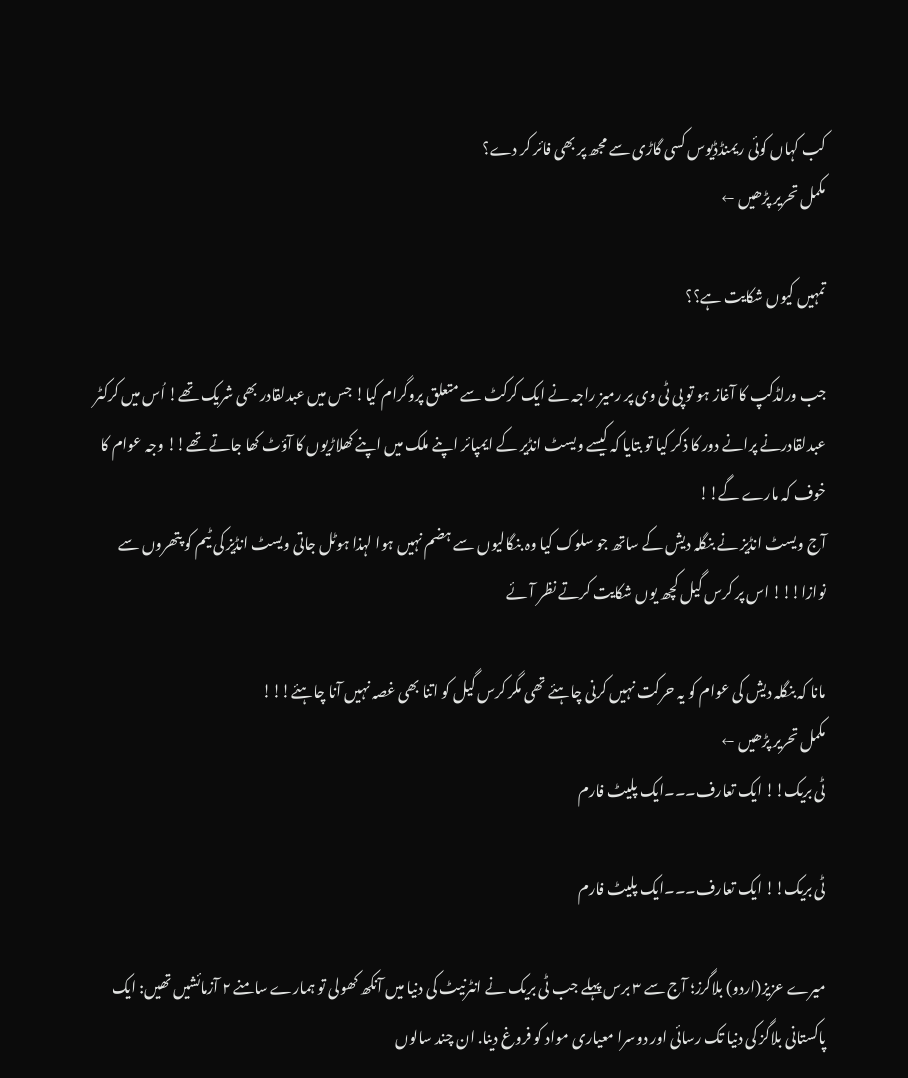کب کہاں کوئی ریمنڈڈیوس کسی گاڑی سے مجھ پر بھی فائر کر دے؟
مکمل تحریر پڑھیں ←

تمہیں کیوں شکایت ہے؟؟

جب ورلڈکپ کا آغاز ہو تو پی ٹی وی پر رمیز راجہ نے ایک کرکٹ سے متعلق پروگرام کیا! جس میں عبدلقادر بھی شریک تھے! اُس میں کرکٹر عبدلقادرنے پرانے دور کا ذکر کیا تو بتایا کہ کیسے ویسٹ انڈیر کے ایمپائر اپنے ملک میں اپنے کھلاڑیوں کا آؤٹ کھا جاتے تھے!! وجہ عوام کا خوف کہ مارے گے!!
آج ویسٹ انڈیز نے بنگلہ دیش کے ساتھ جو سلوک کیا وہ بنگالیوں سے ہضم نہیں ہوا لہذا ہوٹل جاتی ویسٹ انڈیز کی ٹیم کو پتھروں سے نوازا!!! اس پر کرس گیل کچھ یوں شکایت کرتے نظر آئے

مانا کہ بنگلہ دیش کی عوام کو یہ حرکت نہیں کرنی چاہئے تھی مگر کرس گیل کو اتنا بھی غصہ نہیں آنا چاہئے!!!
مکمل تحریر پڑھیں ←
ٹی بریک!! ایک تعارف۔۔۔ایک پلیٹ فارم

ٹی بریک!! ایک تعارف۔۔۔ایک پلیٹ فارم

میرے عزیز(اردو) بلاگرز؛ آج سے ٣ برس پہلے جب ٹی بریک نے انٹرنیٹ کی دنیا میں آنکھ کھولی تو ہمارے سامنے ٢ آزمائشیں تھیں: ایک پاکستانی بلاگز کی دنیا تک رسائی اور دوسرا معیاری مواد کو فروغ دینا. ان چند سالوں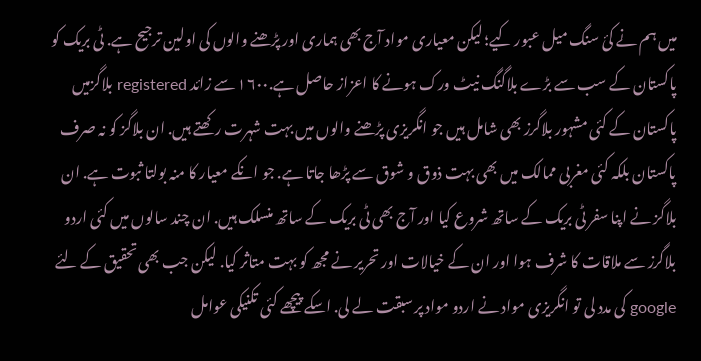میں ہم نے کئ سنگ میل عبور کیے؛ لیکن معیاری مواد آج بھی ہماری اور پڑھنے والوں کی اولین ترجیح ہے. ٹی بریک کو پاکستان کے سب سے بڑے بلاگنگ نیٹ ورک ہونے کا اعزاز حاصل ہے.١٦٠٠ سے زائد registered بلاگزمیں پاکستان کے کئی مشہور بلاگرز بھی شامل ہیں جو انگریزی پڑھنے والوں میں بہت شہرت رکھتے ہیں. ان بلاگز کو نہ صرف پاکستان بلکہ کئی مغربی ممالک میں بھی بہت ذوق و شوق سے پڑھا جاتا ہے. جو انکے معیار کا منہ بولتا ثبوت ہے. ان بلاگز نے اپنا سفر ٹی بریک کے ساتھ شروع کیا اور آج بھی ٹی بریک کے ساتھ منسلک ہیں. ان چند سالوں میں کئی اردو بلاگرز سے ملاقات کا شرف ہوا اور ان کے خیالات اور تحریر نے مجھ کو بہت متاثر کیا. لیکن جب بھی تحقیق کے لئے google کی مدد لی تو انگریزی مواد نے اردو مواد پر سبقت لے لی. اسکے پیچھے کئی تکنیکی عوامل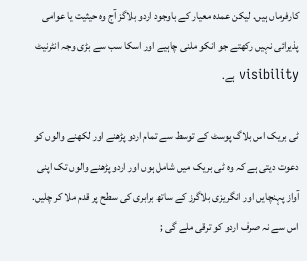کارفرماں ہیں. لیکن عمدہ معیار کے باوجود اردو بلاگز آج وہ حیثیت یا عوامی پذیرائی نہیں رکھتے جو انکو ملنی چاہیے اور اسکا سب سے بڑی وجہ انٹرنیٹ visibility ہے.

ٹی بریک اس بلاگ پوسٹ کے توسط سے تمام اردو پڑھنے اور لکھنے والوں کو دعوت دیتی ہے کہ وہ ٹی بریک میں شامل ہوں اور اردو پڑھنے والوں تک اپنی آواز پہنچایں اور انگریزی بلاگرز کے ساتھ برابری کی سطح پر قدم ملا کر چلیں. اس سے نہ صرف اردو کو ترقی ملے گی ;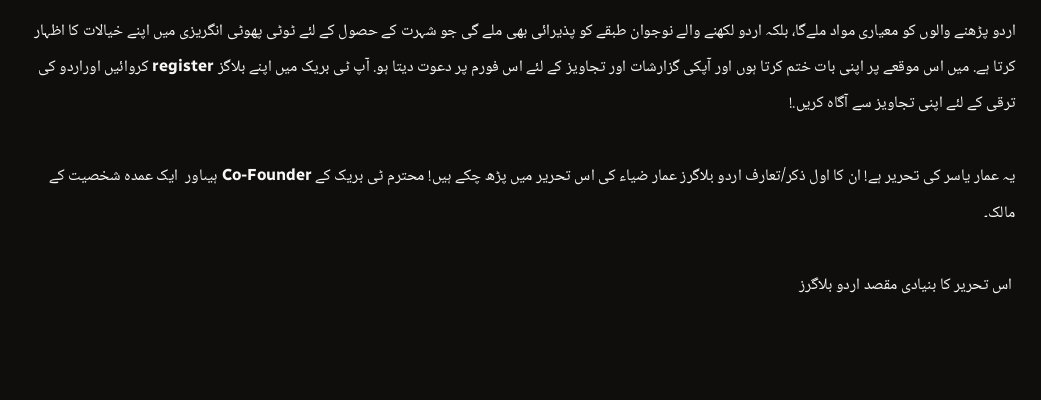اردو پڑھنے والوں کو معیاری مواد ملےگا، بلکہ اردو لکھنے والے نوجوان طبقے کو پذیرائی بھی ملے گی جو شہرت کے حصول کے لئے ٹوٹی پھوٹی انگریزی میں اپنے خیالات کا اظہار کرتا ہے. میں اس موقعے پر اپنی بات ختم کرتا ہوں اور آپکی گزارشات اور تجاویز کے لئے اس فورم پر دعوت دیتا ہو. آپ ٹی بریک میں اپنے بلاگز register کروائیں اوراردو کی ترقی کے لئے اپنی تجاویز سے آگاہ کریں.!

یہ عمار یاسر کی تحریر ہے! ان کا اول ذکر/تعارف اردو بلاگرز عمار ضیاء کی اس تحریر میں پڑھ چکے ہیں! محترم ٹی بریک کے Co-Founder ہیںاور  ایک عمدہ شخصیت کے مالک۔

 اس تحریر کا بنیادی مقصد اردو بلاگرز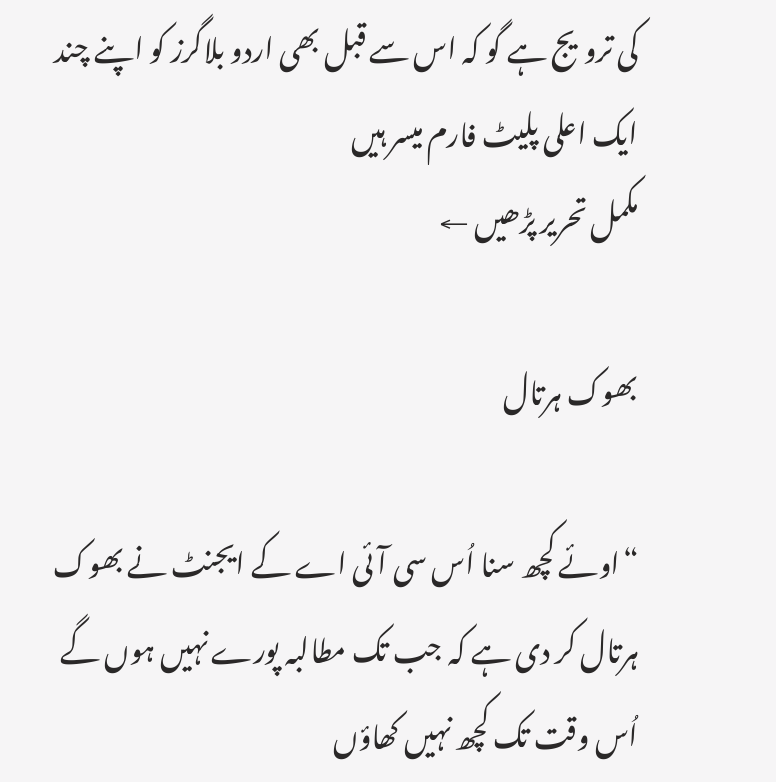کی ترویج ہے گو کہ اس سے قبل بھی اردو بلاگرز کو اپنے چند ایک اعلی پلیٹ فارم میسر ہیں
مکمل تحریر پڑھیں ←

بھوک ہرتال

“اوئے کچھ سنا اُس سی آئی اے کے ایجنٹ نے بھوک ہرتال کر دی ہے کہ جب تک مطالبہ پورے نہیں ہوں گے اُس وقت تک کچھ نہیں کھاؤں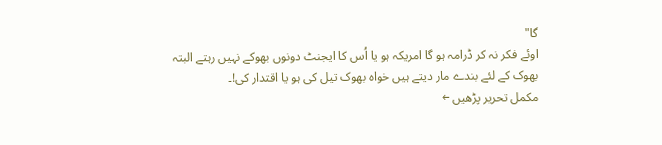گا"
اوئے فکر نہ کر ڈرامہ ہو گا امریکہ ہو یا اُس کا ایجنٹ دونوں بھوکے نہیں رہتے البتہ بھوک کے لئے بندے مار دیتے ہیں خواہ بھوک تیل کی ہو یا اقتدار کی!۔
مکمل تحریر پڑھیں ←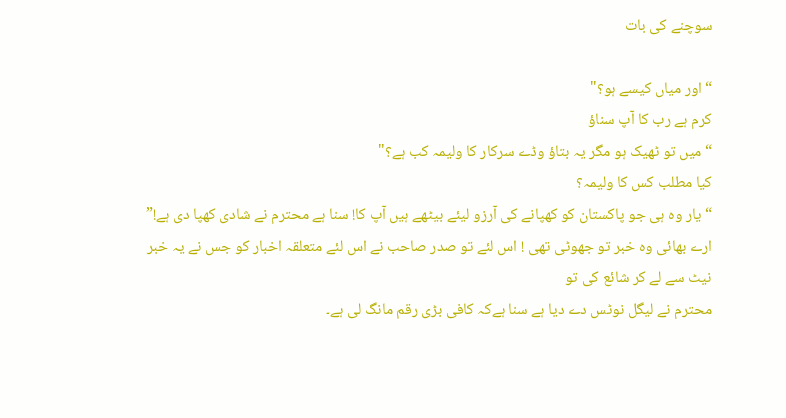سوچنے کی بات

“اور میاں کیسے ہو؟"
کرم ہے رب کا آپ سناؤ
“میں تو ٹھیک ہو مگر یہ بتاؤ وڈے سرکار کا ولیمہ کب ہے؟"
کیا مطلب کس کا ولیمہ؟
“یار وہ ہی جو پاکستان کو کھپانے کی آرزو لیئے بیٹھے ہیں آپ کا! سنا ہے محترم نے شادی کھپا دی ہے!”
ارے بھائی وہ خبر تو جھوٹی تھی ! اس لئے تو صدر صاحب نے اس لئے متعلقہ اخبار کو جس نے یہ خبر نیٹ سے لے کر شائع کی تو
محترم نے لیگل نوٹس دے دیا ہے سنا ہےکہ کافی بڑی رقم مانگ لی ہے۔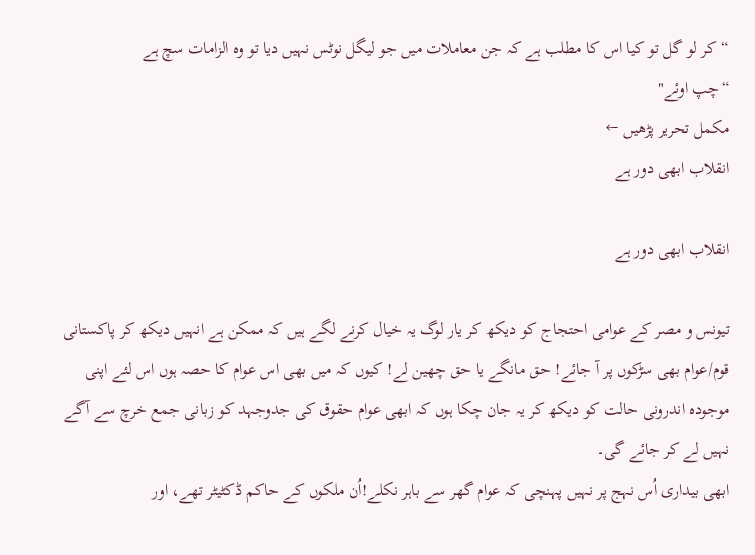“کر لو گل تو کیا اس کا مطلب ہے کہ جن معاملات میں جو لیگل نوٹس نہیں دیا تو وہ الزامات سچ ہے
“چپ اوئے"
مکمل تحریر پڑھیں ←
انقلاب ابھی دور ہے

انقلاب ابھی دور ہے

تیونس و مصر کے عوامی احتجاج کو دیکھ کر یار لوگ یہ خیال کرنے لگے ہیں کہ ممکن ہے انہیں دیکھ کر پاکستانی قوم/عوام بھی سڑکوں پر آ جائے! حق مانگے یا حق چھین لے! کیوں کہ میں بھی اس عوام کا حصہ ہوں اس لئے اپنی موجودہ اندرونی حالت کو دیکھ کر یہ جان چکا ہوں کہ ابھی عوام حقوق کی جدوجہد کو زبانی جمع خرچ سے آگے نہیں لے کر جائے گی۔
ابھی بیداری اُس نہج پر نہیں پہنچی کہ عوام گھر سے باہر نکلے!اُن ملکوں کے حاکم ڈکٹیٹر تھے، اور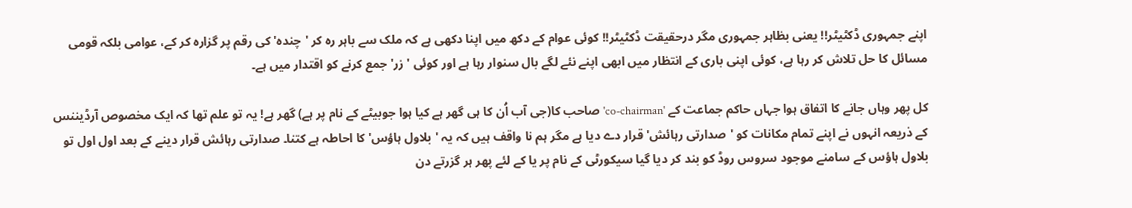اپنے جمہوری ڈکٹیٹر!! یعنی بظاہر جمہوری مگر درحقیقت ڈکٹیٹر!! کوئی عوام کے دکھ میں اپنا دکھی ہے کہ ملک سے باہر رہ کر 'چندہ' کی رقم پر گزارہ کر کے، عوامی بلکہ قومی مسائل کا حل تلاش کر رہا ہے، کوئی اپنی باری کے انتظار میں ابھی اپنے نئے لگے بال سنوار رہا ہے اور کوئی 'زر' جمع کرنے کو اقتدار میں ہے۔

کل پھر وہاں جانے کا اتفاق ہوا جہاں حاکم جماعت کے 'co-chairman' صاحب کا(جی آب اُن کا ہی گھر ہے کیا ہوا جوبیٹے کے نام پر ہے) گھر ہے! یہ تو علم تھا کہ ایک مخصوص آرڈیننس کے ذریعہ انہوں نے اپنے تمام مکانات کو 'صدارتی رہائش' قرار دے دیا ہے مگر ہم نا واقف ہیں کہ یہ 'بلاول ہاؤس' کا احاطہ ہے کتنا۔ صدارتی رہائش قرار دینے کے بعد اول اول تو بلاول ہاؤس کے سامنے موجود سروس روڈ کو بند کر دیا گیا سیکورٹی کے نام پر یا کے لئے پھر ہر گزرتے دن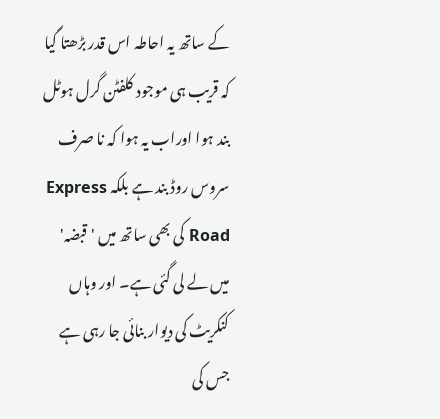کے ساتھ یہ احاطہ اس قدر بڑھتا گیا کہ قریب ہی موجود کلفٹن گرل ہوٹل بند ہوا اوراب یہ ہوا کہ نا صرف سروس روڈ بند ہے بلکہ Express Road کی بھی ساتھ میں 'قبضہ' میں لے لی گئی ہے۔ اور وہاں کنکریٹ کی دیوار بنائی جا رہی ہے جس کی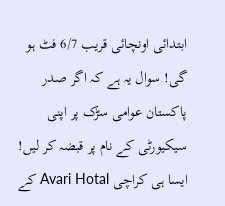ابتدائی اونچائی قریب 6/7 فٹ ہو گی! سوال یہ ہے کہ اگر صدر پاکستان عوامی سڑک پر اپنی سیکیورٹی کے نام پر قبضہ کر لیں! ایسا ہی کراچی Avari Hotal کے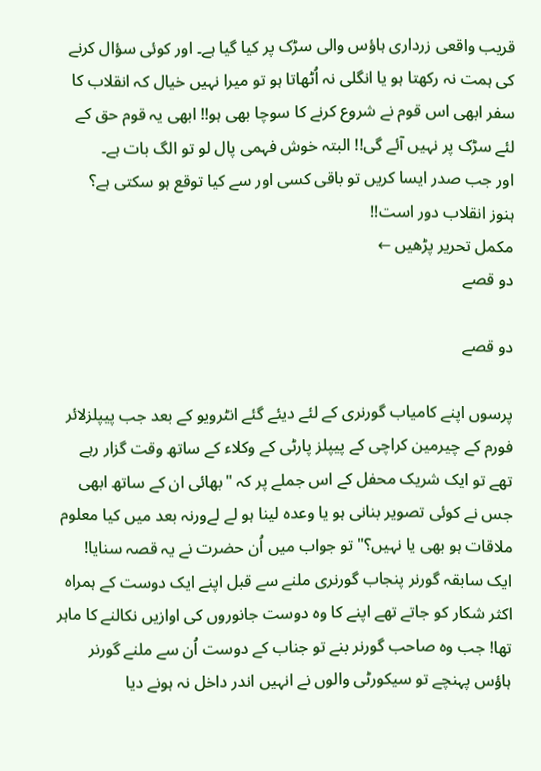قریب واقعی زرداری ہاؤس والی سڑک پر کیا گیا ہے۔ اور کوئی سؤال کرنے کی ہمت نہ رکھتا ہو یا انگلی نہ اُٹھاتا ہو تو میرا نہیں خیال کہ انقلاب کا سفر ابھی اس قوم نے شروع کرنے کا سوچا بھی ہو!! ابھی یہ قوم حق کے لئے سڑک پر نہیں آئے گی!! البتہ خوش فہمی پال لو تو الگ بات ہے۔
اور جب صدر ایسا کریں تو باقی کسی اور سے کیا توقع ہو سکتی ہے؟
ہنوز انقلاب دور است!!
مکمل تحریر پڑھیں ←
دو قصے

دو قصے

پرسوں اپنے کامیاب گورنری کے لئے دیئے گئے انٹرویو کے بعد جب پیپلزلائر فورم کے چیرمین کراچی کے پیپلز پارٹی کے وکلاء کے ساتھ وقت گزار رہے تھے تو ایک شریک محفل کے اس جملے پر کہ "بھائی ان کے ساتھ ابھی جس نے کوئی تصویر بنانی ہو یا وعدہ لینا ہو لے لےورنہ بعد میں کیا معلوم ملاقات ہو بھی یا نہیں؟" تو جواب میں اُن حضرت نے یہ قصہ سنایا!
ایک سابقہ گورنر پنجاب گورنری ملنے سے قبل اپنے ایک دوست کے ہمراہ اکثر شکار کو جاتے تھے اپنے کا وہ دوست جانوروں کی اوازیں نکالنے کا ماہر تھا! جب وہ صاحب گورنر بنے تو جناب کے دوست اُن سے ملنے گورنر ہاؤس پہنچے تو سیکورٹی والوں نے انہیں اندر داخل نہ ہونے دیا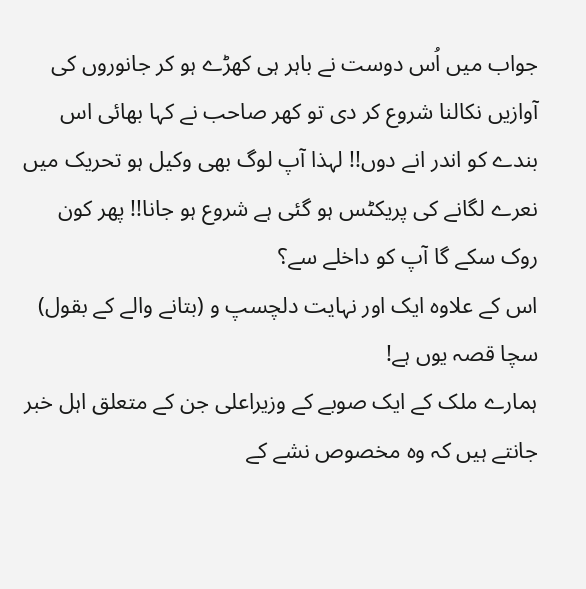جواب میں اُس دوست نے باہر ہی کھڑے ہو کر جانوروں کی آوازیں نکالنا شروع کر دی تو کھر صاحب نے کہا بھائی اس بندے کو اندر انے دوں!! لہذا آپ لوگ بھی وکیل ہو تحریک میں نعرے لگانے کی پریکٹس ہو گئی ہے شروع ہو جانا!! پھر کون روک سکے گا آپ کو داخلے سے؟
اس کے علاوہ ایک اور نہایت دلچسپ و (بتانے والے کے بقول) سچا قصہ یوں ہے!
ہمارے ملک کے ایک صوبے کے وزیراعلی جن کے متعلق اہل خبر جانتے ہیں کہ وہ مخصوص نشے کے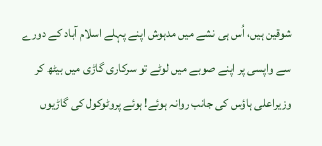شوقین ہیں، اُس ہی نشے میں مدہوش اپنے پہلے اسلام آباد کے دورے سے واپسی پر اپنے صوبے میں لوٹے تو سرکاری گاڑی میں بیٹھ کر وزیراعلی ہاؤس کی جانب روانہ ہوئے! ہوئے پروٹوکول کی گاڑیوں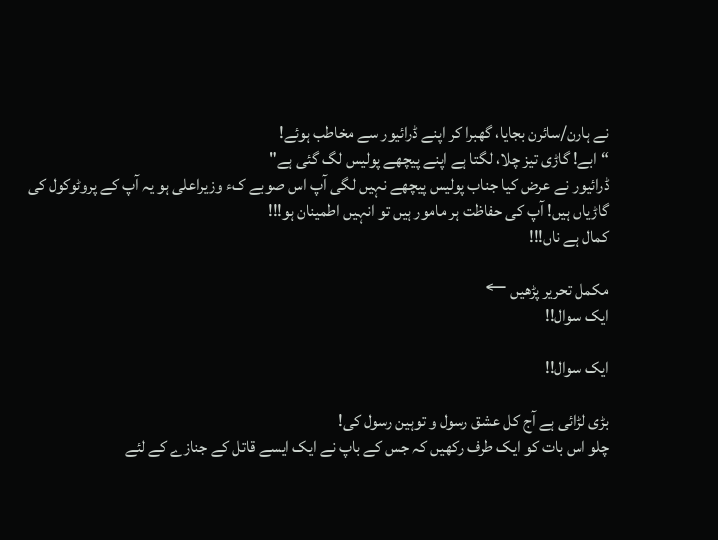نے ہارن/سائرن بجایا، گھبرا کر اپنے ڈرائیور سے مخاطب ہوئے!
“ابے! گاڑی تیز چلا، لگتا ہے اپنے پیچھے پولیس لگ گئی ہے"
ڈرائیور نے عرض کیا جناب پولیس پیچھے نہیں لگی آپ اس صوبے کء وزیراعلی ہو یہ آپ کے پروٹوکول کی گاڑیاں ہیں! آپ کی حفاظت ہر مامور ہیں تو انہیں اطمینان ہو!!!
کمال ہے ناں!!!

مکمل تحریر پڑھیں ←
ایک سوال!!

ایک سوال!!

بڑی لڑائی ہے آج کل عشق رسول و توہین رسول کی!
چلو اس بات کو ایک طرف رکھیں کہ جس کے باپ نے ایک ایسے قاتل کے جنازے کے لئے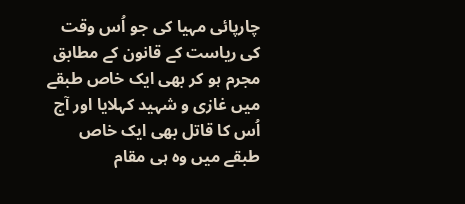چارپائی مہیا کی جو اُس وقت کی ریاست کے قانون کے مطابق مجرم ہو کر بھی ایک خاص طبقے میں غازی و شہید کہلایا اور آج اُس کا قاتل بھی ایک خاص طبقے میں وہ ہی مقام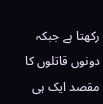رکھتا ہے جبکہ دونوں قاتلوں کا مقصد ایک ہی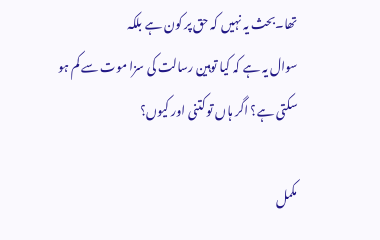تھا۔بحث یہ نہیں کہ حق پر کون ہے بلکہ
سوال یہ ہے کہ کیا توہین رسالت کی سزا موت سے کم ہو سکتی ہے؟ اگر ہاں تو کتنی اور کیوں؟

مکمل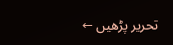تحریر پڑھیں ←